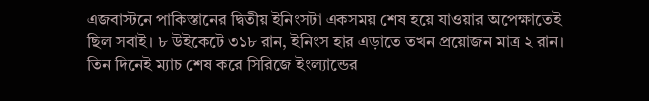এজবাস্টনে পাকিস্তানের দ্বিতীয় ইনিংসটা একসময় শেষ হয়ে যাওয়ার অপেক্ষাতেই ছিল সবাই। ৮ উইকেটে ৩১৮ রান, ইনিংস হার এড়াতে তখন প্রয়োজন মাত্র ২ রান। তিন দিনেই ম্যাচ শেষ করে সিরিজে ইংল্যান্ডের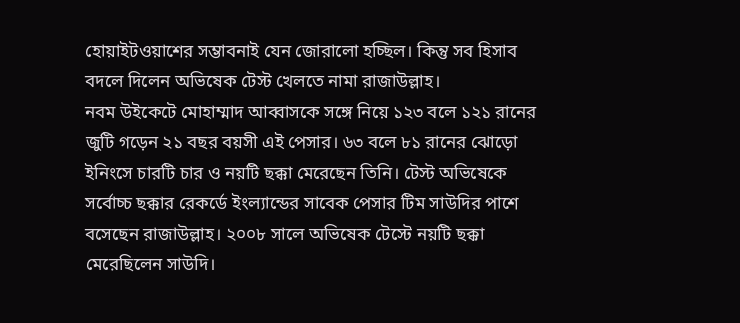হোয়াইটওয়াশের সম্ভাবনাই যেন জোরালো হচ্ছিল। কিন্তু সব হিসাব বদলে দিলেন অভিষেক টেস্ট খেলতে নামা রাজাউল্লাহ।
নবম উইকেটে মোহাম্মাদ আব্বাসকে সঙ্গে নিয়ে ১২৩ বলে ১২১ রানের জুটি গড়েন ২১ বছর বয়সী এই পেসার। ৬৩ বলে ৮১ রানের ঝোড়ো ইনিংসে চারটি চার ও নয়টি ছক্কা মেরেছেন তিনি। টেস্ট অভিষেকে সর্বোচ্চ ছক্কার রেকর্ডে ইংল্যান্ডের সাবেক পেসার টিম সাউদির পাশে বসেছেন রাজাউল্লাহ। ২০০৮ সালে অভিষেক টেস্টে নয়টি ছক্কা মেরেছিলেন সাউদি।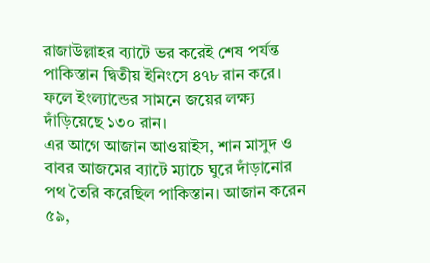রাজাউল্লাহর ব্যাটে ভর করেই শেষ পর্যন্ত পাকিস্তান দ্বিতীয় ইনিংসে ৪৭৮ রান করে। ফলে ইংল্যান্ডের সামনে জয়ের লক্ষ্য দাঁড়িয়েছে ১৩০ রান।
এর আগে আজান আওয়াইস, শান মাসুদ ও বাবর আজমের ব্যাটে ম্যাচে ঘুরে দাঁড়ানোর পথ তৈরি করেছিল পাকিস্তান। আজান করেন ৫৯,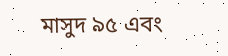মাসুদ ৯৫ এবং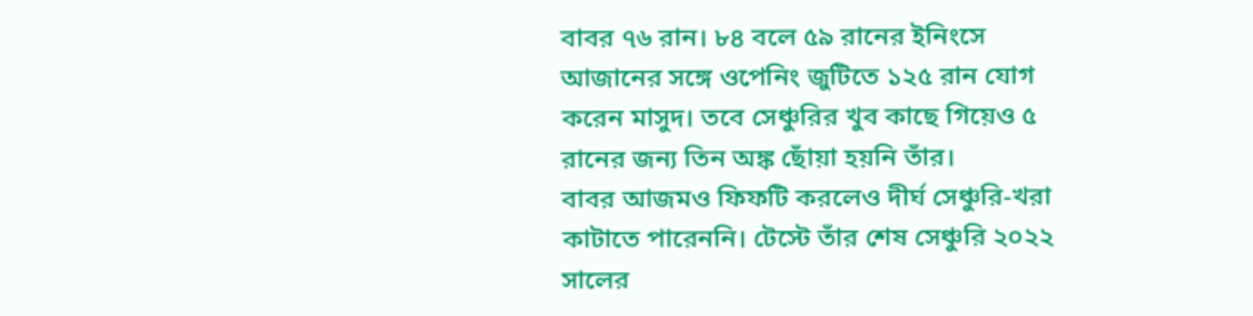বাবর ৭৬ রান। ৮৪ বলে ৫৯ রানের ইনিংসে আজানের সঙ্গে ওপেনিং জুটিতে ১২৫ রান যোগ করেন মাসুদ। তবে সেঞ্চুরির খুব কাছে গিয়েও ৫ রানের জন্য তিন অঙ্ক ছোঁয়া হয়নি তাঁর।
বাবর আজমও ফিফটি করলেও দীর্ঘ সেঞ্চুরি-খরা কাটাতে পারেননি। টেস্টে তাঁর শেষ সেঞ্চুরি ২০২২ সালের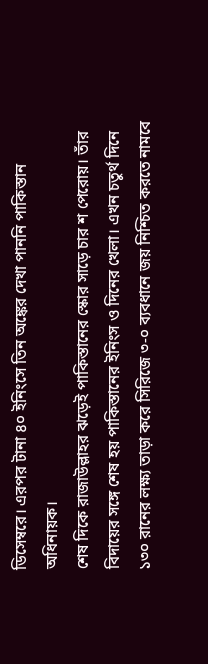ডিসেম্বরে। এরপর টানা ৪০ ইনিংসে তিন অঙ্কের দেখা পাননি পাকিস্তান অধিনায়ক।
শেষ দিকে রাজাউল্লাহর ঝড়েই পাকিস্তানের স্কোর সাড়ে চার শ পেরোয়। তাঁর বিদায়ের সঙ্গে শেষ হয় পাকিস্তানের ইনিংস ও দিনের খেলা। এখন চতুর্থ দিনে ১৩০ রানের লক্ষ্য তাড়া করে সিরিজে ৩-০ ব্যবধানে জয় নিশ্চিত করতে নামবে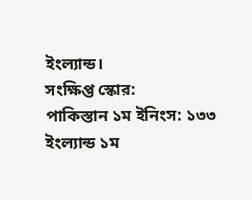ইংল্যান্ড।
সংক্ষিপ্ত স্কোর:
পাকিস্তান ১ম ইনিংস: ১৩৩
ইংল্যান্ড ১ম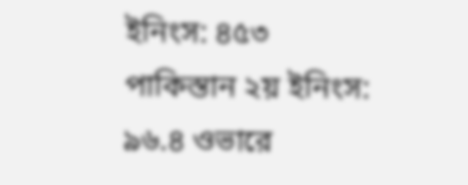ইনিংস: ৪৫৩
পাকিস্তান ২য় ইনিংস: ৯৬.৪ ওভারে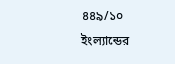৪৪৯/১০
ইংল্যান্ডের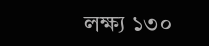লক্ষ্য ১৩০